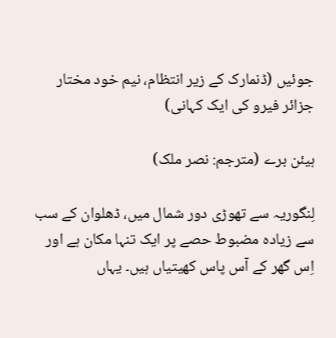جوئیں (ڈنمارک کے زیر انتظام، نیم خود مختار جزائر فیرو کی ایک کہانی)

ہیئن برے (مترجم: نصر ملک)

لِنگوریہ سے تھوڑی دور شمال میں، ڈھلوان کے سب سے زیادہ مضبوط حصے پر ایک تنہا مکان ہے اور اِس گھر کے آس پاس کھیتیاں ہیں۔ یہاں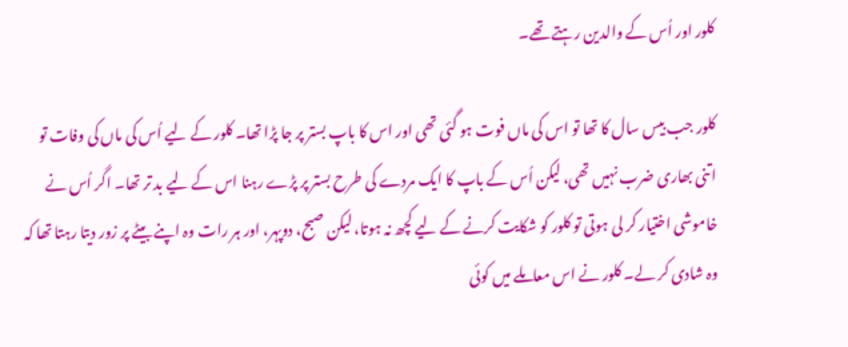کلور اور اُس کے والدین رہتے تھے۔

کلور جب بیس سال کا تھا تو اس کی ماں فوت ہو گئی تھی اور اس کا باپ بستر پر جا پڑا تھا۔ کلور کے لیے اُس کی ماں کی وفات تو اتنی بھاری ضرب نہیں تھی، لیکن اُس کے باپ کا ایک مردے کی طرح بستر پر پڑے رہنا اس کے لیے بد تر تھا۔ اگر اُس نے خاموشی اختیار کر لی ہوتی تو کلور کو شکایت کرنے کے لیے کچھ نہ ہوتا، لیکن صبح، دوپہر، اور ہر رات وہ اپنے بیٹے پر زور دیتا رہتا تھا کہ وہ شادی کر لے۔ کلور نے اس معاملے میں کوئی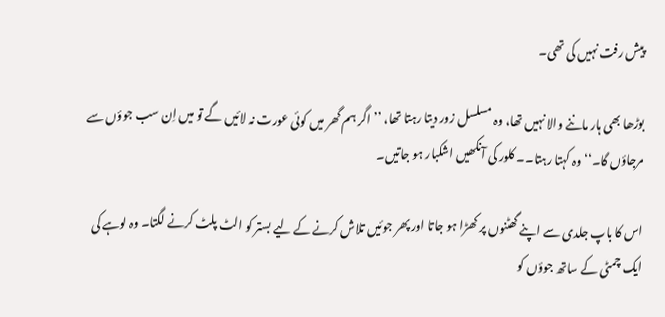پیش رفت نہیں کی تھی۔

بوڑھا بھی ہار ماننے والا نہیں تھا، وہ مسلسل زور دیتا رہتا تھا، ’’اگر ہم گھر میں کوئی عورت نہ لائیں گے تو میں اِن سب جوؤں سے مرجاؤں گا۔‘‘ وہ کہتا رہتا۔۔ کلور کی آنکھیں اشکبار ہو جاتیں۔

اس کا باپ جلدی سے اپنے گھٹنوں پر کھڑا ہو جاتا اور پھر جوئیں تلاش کرنے کے لیے بستر کو الٹ پلٹ کرنے لگتا۔ وہ لوہے کی ایک چمٹی کے ساتھ جوؤں کو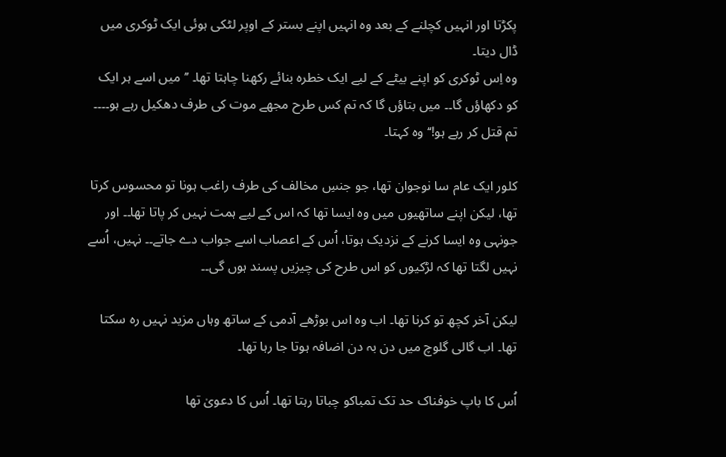پکڑتا اور انہیں کچلنے کے بعد وہ انہیں اپنے بستر کے اوپر لٹکی ہوئی ایک ٹوکری میں ڈال دیتا۔
وہ اِس ٹوکری کو اپنے بیٹے کے لیے ایک خطرہ بنائے رکھنا چاہتا تھا۔ ’’میں اسے ہر ایک کو دکھاؤں گا۔۔ میں بتاؤں گا کہ تم کس طرح مجھے موت کی طرف دھکیل رہے ہو۔۔۔۔ تم قتل کر رہے ہو!‘‘ وہ کہتا۔

کلور ایک عام سا نوجوان تھا، جو جنسِ مخالف کی طرف راغب ہونا تو محسوس کرتا تھا، لیکن اپنے ساتھیوں میں وہ ایسا تھا کہ اس کے لیے ہمت نہیں کر پاتا تھا۔۔ اور جونہی وہ ایسا کرنے کے نزدیک ہوتا، اُس کے اعصاب اسے جواب دے جاتے۔۔ نہیں، اُسے نہیں لگتا تھا کہ لڑکیوں کو اس طرح کی چیزیں پسند ہوں گی۔۔

لیکن آخر کچھ تو کرنا تھا۔ اب وہ اس بوڑھے آدمی کے ساتھ وہاں مزید نہیں رہ سکتا تھا۔ اب گالی گلوچ میں دن بہ دن اضافہ ہوتا جا رہا تھا۔

اُس کا باپ خوفناک حد تک تمباکو چباتا رہتا تھا۔ اُس کا دعویٰ تھا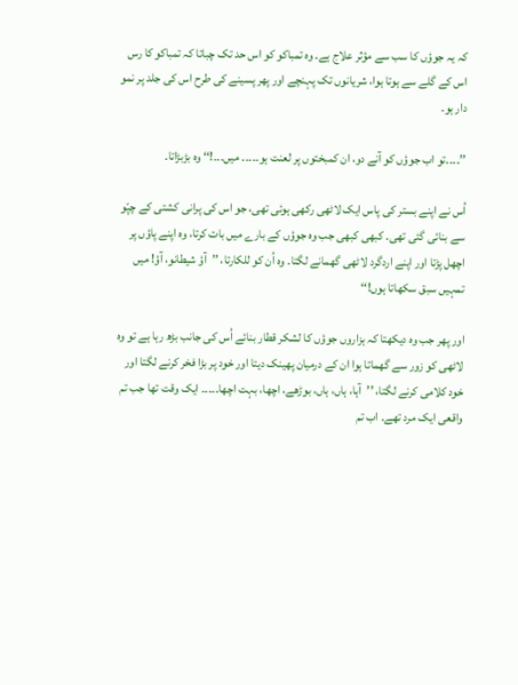کہ یہ جوؤں کا سب سے مؤثر علاج ہے۔ وہ تمباکو کو اس حد تک چباتا کہ تمباکو کا رس اس کے گلے سے ہوتا ہوا، شریانوں تک پہنچے اور پھر پسینے کی طرح اس کی جلد پر نمو دار ہو۔

’’۔۔۔۔تو اب جوؤں کو آنے دو، ان کمبختوں پر لعنت ہو۔۔۔۔۔ میں۔۔۔!‘‘ وہ بڑبڑاتا۔

اُس نے اپنے بستر کی پاس ایک لاٹھی رکھی ہوئی تھی، جو اس کی پرانی کشتی کے چپّو سے بنائی گئی تھی۔ کبھی کبھی جب وہ جوؤں کے بارے میں بات کرتا، وہ اپنے پاؤں پر اچھل پڑتا اور اپنے اردگرد لاٹھی گھمانے لگتا۔ وہ اُن کو للکارتا، ’’آؤ شیطانو، آؤ! میں تمہیں سبق سکھاتا ہوں!‘‘

اور پھر جب وہ دیکھتا کہ ہزاروں جوؤں کا لشکر قطار بنائے اُس کی جانب بڑھ رہا ہے تو وہ لاٹھی کو زور سے گھماتا ہوا ان کے درمیان پھینک دیتا اور خود پر بڑا فخر کرنے لگتا اور خود کلامی کرنے لگتا، ’’آہا، ہاں، ہاں، بوڑھے، اچھا، بہت اچھا۔۔۔۔۔ ایک وقت تھا جب تم واقعی ایک مرد تھے۔ اب تم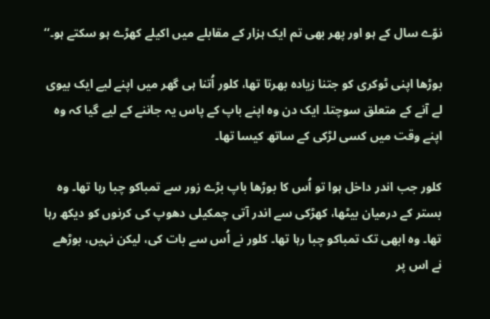نوّے سال کے ہو اور پھر بھی تم ایک ہزار کے مقابلے میں اکیلے کھڑے ہو سکتے ہو۔‘‘

بوڑھا اپنی ٹوکری کو جتنا زیادہ بھرتا تھا، کلور اُتنا ہی گھر میں اپنے لیے ایک بیوی لے آنے کے متعلق سوچتا۔ ایک دن وہ اپنے باپ کے پاس یہ جاننے کے لیے گیا کہ وہ اپنے وقت میں کسی لڑکی کے ساتھ کیسا تھا۔

کلور جب اندر داخل ہوا تو اُس کا بوڑھا باپ بڑے زور سے تمباکو چبا رہا تھا۔ وہ بستر کے درمیان بیٹھا، کھڑکی سے اندر آتی چمکیلی دھوپ کی کرنوں کو دیکھ رہا تھا۔ وہ ابھی تک تمباکو چبا رہا تھا۔ کلور نے اُس سے بات کی، لیکن نہیں، بوڑھے نے اس پر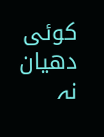کوئی دھیان نہ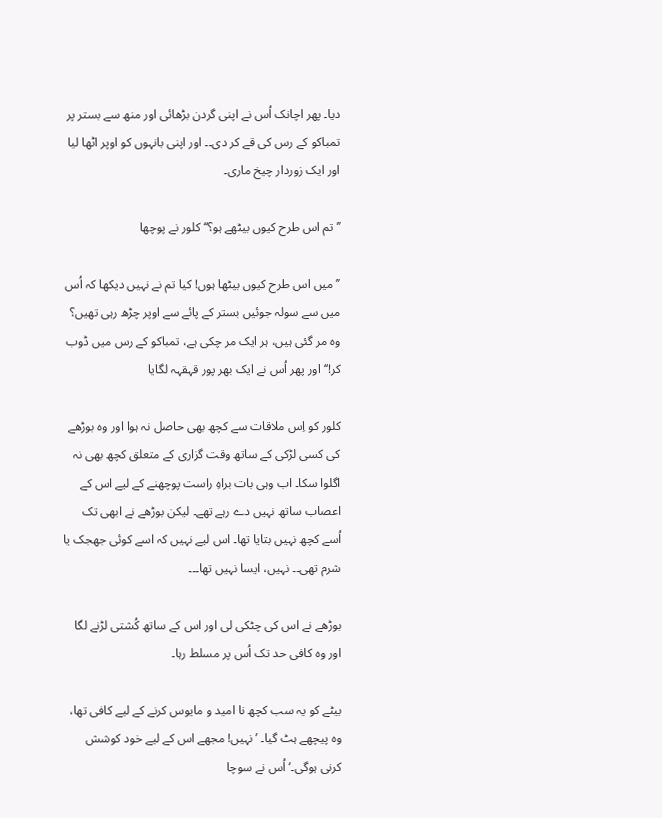دیا۔ پھر اچانک اُس نے اپنی گردن بڑھائی اور منھ سے بستر پر تمباکو کے رس کی قے کر دی۔۔ اور اپنی بانہوں کو اوپر اٹھا لیا اور ایک زوردار چیخ ماری۔

’’تم اس طرح کیوں بیٹھے ہو؟‘‘ کلور نے پوچھا

’’میں اس طرح کیوں بیٹھا ہوں! کیا تم نے نہیں دیکھا کہ اُس میں سے سولہ جوئیں بستر کے پائے سے اوپر چڑھ رہی تھیں؟ وہ مر گئی ہیں، ہر ایک مر چکی ہے، تمباکو کے رس میں ڈوب کر!‘‘ اور پھر اُس نے ایک بھر پور قہقہہ لگایا

کلور کو اِس ملاقات سے کچھ بھی حاصل نہ ہوا اور وہ بوڑھے کی کسی لڑکی کے ساتھ وقت گزاری کے متعلق کچھ بھی نہ اگلوا سکا۔ اب وہی بات براہِ راست پوچھنے کے لیے اس کے اعصاب ساتھ نہیں دے رہے تھے۔ لیکن بوڑھے نے ابھی تک اُسے کچھ نہیں بتایا تھا۔ اس لیے نہیں کہ اسے کوئی جھجک یا شرم تھی۔۔ نہیں، ایسا نہیں تھا۔۔۔

بوڑھے نے اس کی چٹکی لی اور اس کے ساتھ کُشتی لڑنے لگا اور وہ کافی حد تک اُس پر مسلط رہا۔

بیٹے کو یہ سب کچھ نا امید و مایوس کرنے کے لیے کافی تھا، وہ پیچھے ہٹ گیا۔ ’نہیں! مجھے اس کے لیے خود کوشش کرنی ہوگی۔‘ اُس نے سوچا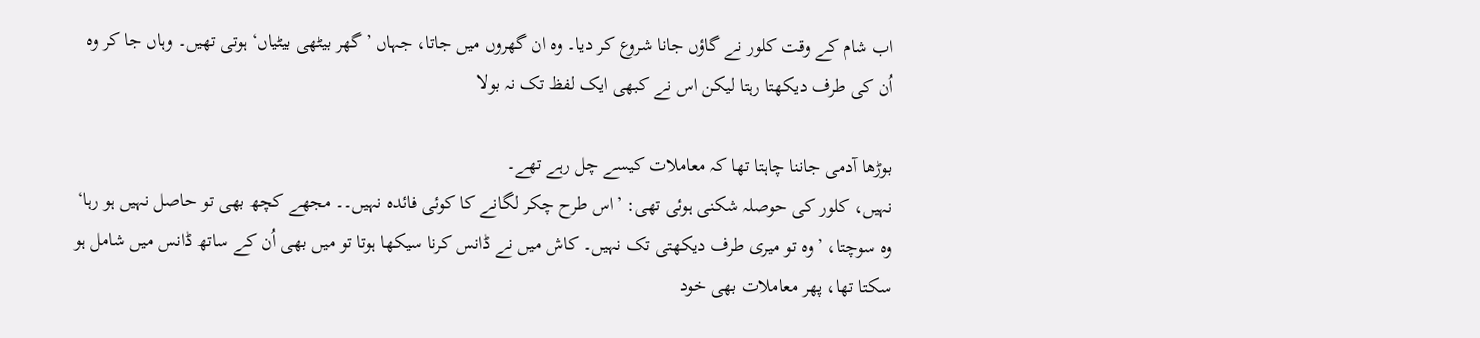اب شام کے وقت کلور نے گاؤں جانا شروع کر دیا۔ وہ ان گھروں میں جاتا، جہاں ’گھر بیٹھی بیٹیاں‘ ہوتی تھیں۔ وہاں جا کر وہ اُن کی طرف دیکھتا رہتا لیکن اس نے کبھی ایک لفظ تک نہ بولا

بوڑھا آدمی جاننا چاہتا تھا کہ معاملات کیسے چل رہے تھے۔
نہیں، کلور کی حوصلہ شکنی ہوئی تھی: ’اس طرح چکر لگانے کا کوئی فائدہ نہیں۔۔ مجھے کچھ بھی تو حاصل نہیں ہو رہا‘ وہ سوچتا، ’وہ تو میری طرف دیکھتی تک نہیں۔ کاش میں نے ڈانس کرنا سیکھا ہوتا تو میں بھی اُن کے ساتھ ڈانس میں شامل ہو سکتا تھا، پھر معاملات بھی خود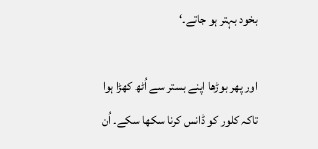بخود بہتر ہو جاتے۔‘

اور پھر بوڑھا اپنے بستر سے اُٹھ کھڑا ہوا تاکہ کلور کو ڈانس کرنا سکھا سکے۔ اُن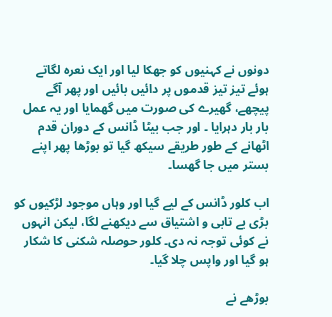دونوں نے کہنیوں کو جھکا لیا اور ایک نعرہ لگاتے ہوئے تیز تیز قدموں پر دائیں بائیں اور پھر آگے پیچھے، گھیرے کی صورت میں گھمایا اور یہ عمل بار بار دہرایا ۔ اور جب بیٹا ڈانس کے دوران قدم اٹھانے کے طور طریقے سیکھ گیا تو بوڑھا پھر اپنے بستر میں جا گھسا۔

اب کلور ڈانس کے لیے گیا اور وہاں موجود لڑکیوں کو بڑی بے تابی و اشتیاق سے دیکھنے لگا، لیکن انہوں نے کوئی توجہ نہ دی۔ کلور حوصلہ شکنی کا شکار ہو گیا اور واپس چلا گیا۔

بوڑھے نے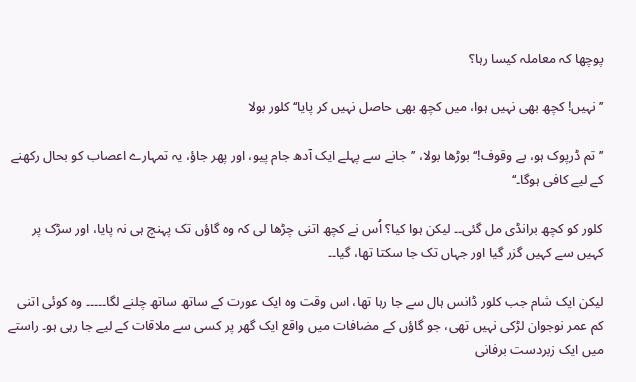پوچھا کہ معاملہ کیسا رہا؟

’’نہیں! کچھ بھی نہیں ہوا، میں کچھ بھی حاصل نہیں کر پایا‘‘ کلور بولا

’’تم ڈرپوک ہو، بے وقوف!‘‘ بوڑھا بولا، ’’جانے سے پہلے ایک آدھ جام پیو، اور پھر جاؤ، یہ تمہارے اعصاب کو بحال رکھنے کے لیے کافی ہوگا۔‘‘

کلور کو کچھ برانڈی مل گئی۔۔ لیکن ہوا کیا؟ اُس نے کچھ اتنی چڑھا لی کہ وہ گاؤں تک پہنچ ہی نہ پایا، اور سڑک پر کہیں سے کہیں گزر گیا اور جہاں تک جا سکتا تھا، گیا۔۔

لیکن ایک شام جب کلور ڈانس ہال سے جا رہا تھا، اس وقت وہ ایک عورت کے ساتھ ساتھ چلنے لگا۔۔۔۔۔ وہ کوئی اتنی کم عمر نوجوان لڑکی نہیں تھی، جو گاؤں کے مضافات میں واقع ایک گھر پر کسی سے ملاقات کے لیے جا رہی ہو۔ راستے میں ایک زبردست برفانی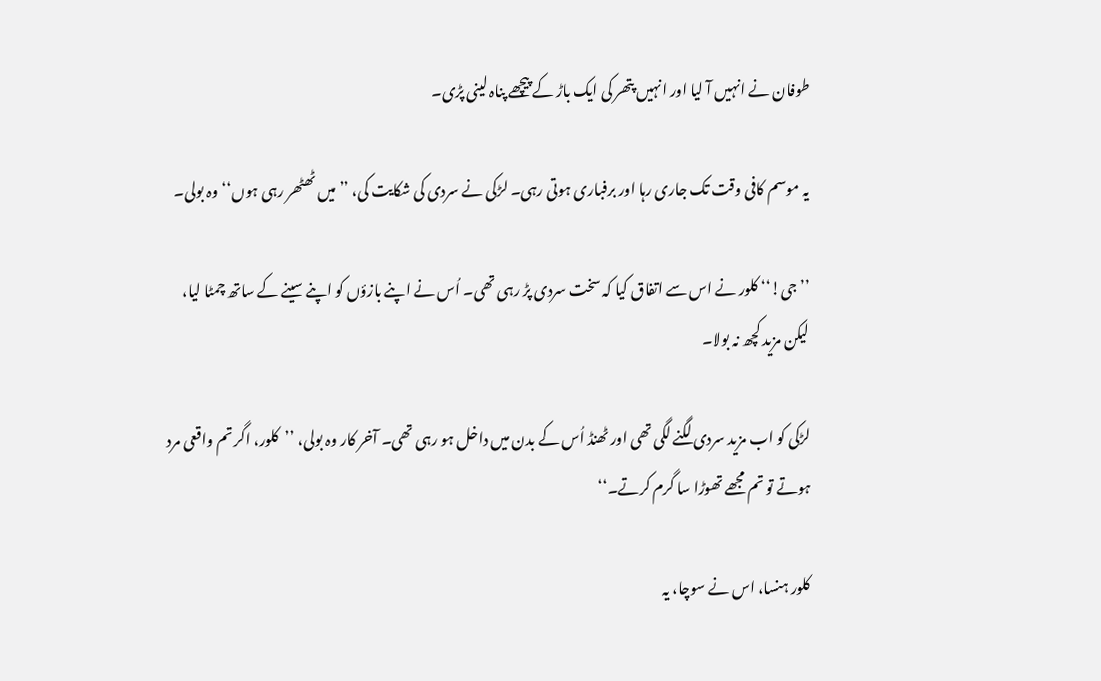طوفان نے انہیں آ لیا اور انہیں پتھر کی ایک باڑ کے پیچھے پناہ لینی پڑی۔

یہ موسم کافی وقت تک جاری رہا اور برفباری ہوتی رہی۔ لڑکی نے سردی کی شکایت کی، ’’میں ٹھٹھر رہی ہوں‘‘ وہ بولی۔

’’جی!‘‘ کلور نے اس سے اتفاق کیا کہ سخت سردی پڑ رہی تھی۔ اُس نے اپنے بازؤں کو اپنے سینے کے ساتھ چمٹا لیا، لیکن مزید کچھ نہ بولا۔

لڑکی کو اب مزید سردی لگنے لگی تھی اور ٹھنڈ اُس کے بدن میں داخل ہو رہی تھی۔ آخر کار وہ بولی، ’’کلور، اگر تم واقعی مرد ہوتے تو تم مجھے تھوڑا سا گرم کرتے۔‘‘

کلور ہنسا، اس نے سوچا، یہ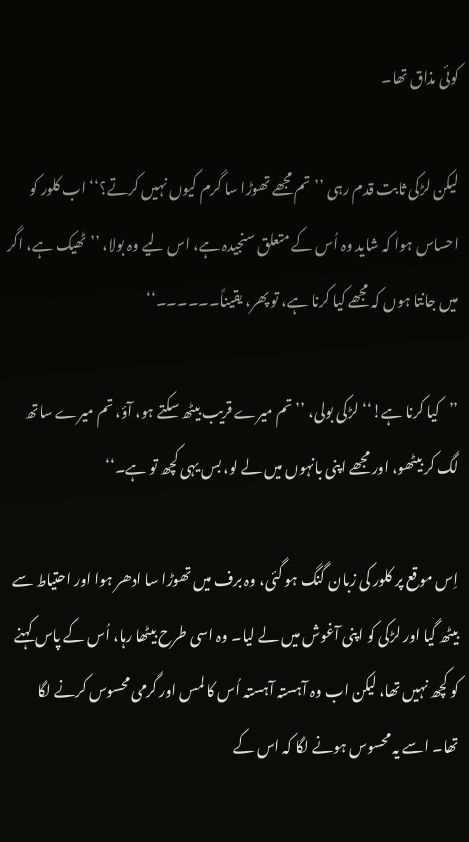کوئی مذاق تھا۔

لیکن لڑکی ثابت قدم رہی ’’تم مجھے تھوڑا سا گرم کیوں نہیں کرتے؟‘‘ اب کلور کو احساس ہوا کہ شاید وہ اُس کے متعلق سنجیدہ ہے، اس لیے وہ بولا، ’’ٹھیک ہے، اگر میں جانتا ہوں کہ مجھے کیا کرنا ہے، تو پھر، یقیناً۔۔۔۔۔۔‘‘

’’کیا کرنا ہے!‘‘ لڑکی بولی، ’’تم میرے قریب بیٹھ سکتے ہو، آؤ، تم میرے ساتھ لگ کر بیٹھو، اور مجھے اپنی بانہوں میں لے لو، بس یہی کچھ تو ہے۔‘‘

اِس موقع پر کلور کی زبان گنگ ہو گئی، وہ برف میں تھوڑا سا ادھر ہوا اور احتیاط سے بیٹھ گیا اور لڑکی کو اپنی آغوش میں لے لیا۔ وہ اسی طرح بیٹھا رہا، اُس کے پاس کہنے کو کچھ نہیں تھا، لیکن اب وہ آہستہ آہستہ اُس کا لمس اور گرمی محسوس کرنے لگا تھا۔ اسے یہ محسوس ہونے لگا کہ اس کے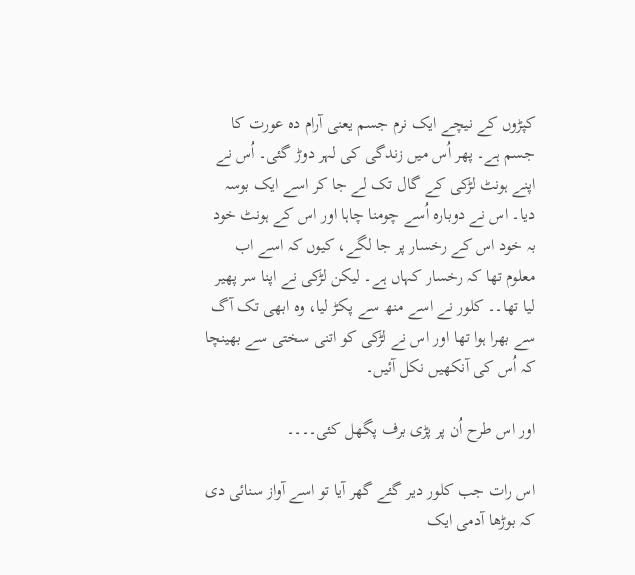کپڑوں کے نیچے ایک نرم جسم یعنی آرام دہ عورت کا جسم ہے۔ پھر اُس میں زندگی کی لہر دوڑ گئی۔ اُس نے اپنے ہونٹ لڑکی کے گال تک لے جا کر اسے ایک بوسہ دیا۔ اس نے دوبارہ اُسے چومنا چاہا اور اس کے ہونٹ خود بہ خود اس کے رخسار پر جا لگے، کیوں کہ اسے اب معلوم تھا کہ رخسار کہاں ہے۔ لیکن لڑکی نے اپنا سر پھیر لیا تھا۔۔ کلور نے اسے منھ سے پکڑ لیا، وہ ابھی تک آگ سے بھرا ہوا تھا اور اس نے لڑکی کو اتنی سختی سے بھینچا کہ اُس کی آنکھیں نکل آئیں۔

اور اس طرح اُن پر پڑی برف پگھل کئی۔۔۔۔

اس رات جب کلور دیر گئے گھر آیا تو اسے آواز سنائی دی کہ بوڑھا آدمی ایک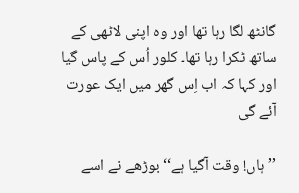گانٹھ لگا رہا تھا اور وہ اپنی لاٹھی کے ساتھ ٹکرا رہا تھا۔ کلور اُس کے پاس گیا اور کہا کہ اب اِس گھر میں ایک عورت آئے گی

’’ہاں! وقت آگیا ہے‘‘ بوڑھے نے اسے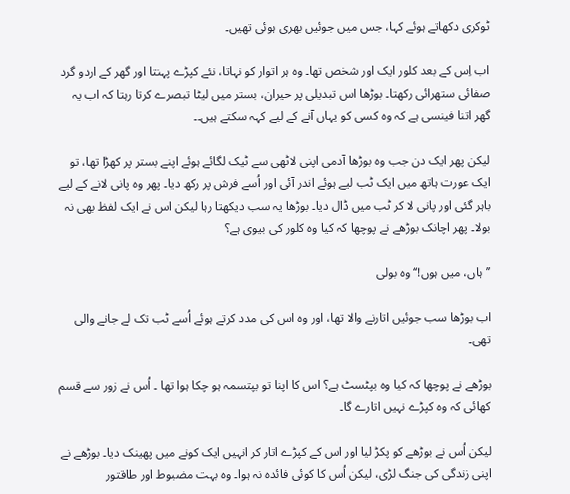ٹوکری دکھاتے ہوئے کہا، جس میں جوئیں بھری ہوئی تھیں۔

اب اِس کے بعد کلور ایک اور شخص تھا۔ وہ ہر اتوار کو نہاتا، نئے کپڑے پہنتا اور گھر کے اردو گرد صفائی ستھرائی رکھتا۔ بوڑھا اس تبدیلی پر حیران، بستر میں لیٹا تبصرے کرتا رہتا کہ اب یہ گھر اتنا فینسی ہے کہ وہ کسی کو یہاں آنے کے لیے کہہ سکتے ہیں۔۔

لیکن پھر ایک دن جب وہ بوڑھا آدمی اپنی لاٹھی سے ٹیک لگائے ہوئے اپنے بستر پر کھڑا تھا، تو ایک عورت ہاتھ میں ایک ٹب لیے ہوئے اندر آئی اور اُسے فرش پر رکھ دیا۔ پھر وہ پانی لانے کے لیے باہر گئی اور پانی لا کر ٹب میں ڈال دیا۔ بوڑھا یہ سب دیکھتا رہا لیکن اس نے ایک لفظ بھی نہ بولا۔ پھر اچانک بوڑھے نے پوچھا کہ کیا وہ کلور کی بیوی ہے؟

’’ہاں، میں ہوں!‘‘ وہ بولی

اب بوڑھا سب جوئیں اتارنے والا تھا، اور وہ اس کی مدد کرتے ہوئے اُسے ٹب تک لے جانے والی تھی۔

بوڑھے نے پوچھا کہ کیا وہ بپٹسٹ ہے؟ اس کا اپنا تو بپتسمہ ہو چکا ہوا تھا ۔ اُس نے زور سے قسم کھائی کہ وہ کپڑے نہیں اتارے گا۔

لیکن اُس نے بوڑھے کو پکڑ لیا اور اس کے کپڑے اتار کر انہیں ایک کونے میں پھینک دیا۔ بوڑھے نے اپنی زندگی کی جنگ لڑی، لیکن اُس کا کوئی فائدہ نہ ہوا۔ وہ بہت مضبوط اور طاقتور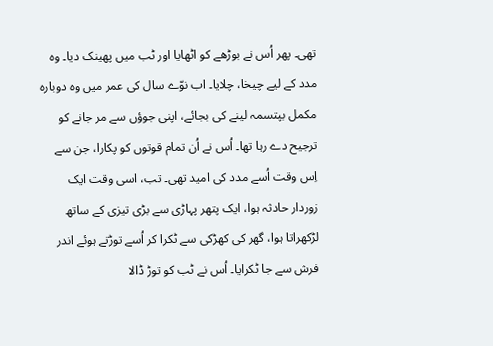تھی۔ پھر اُس نے بوڑھے کو اٹھایا اور ٹب میں پھینک دیا۔ وہ مدد کے لیے چیخا، چلایا۔ اب نوّے سال کی عمر میں وہ دوبارہ مکمل بپتسمہ لینے کی بجائے، اپنی جوؤں سے مر جانے کو ترجیح دے رہا تھا۔ اُس نے اُن تمام قوتوں کو پکارا، جن سے اِس وقت اُسے مدد کی امید تھی۔ تب، اسی وقت ایک زوردار حادثہ ہوا، ایک پتھر پہاڑی سے بڑی تیزی کے ساتھ لڑکھراتا ہوا، گھر کی کھڑکی سے ٹکرا کر اُسے توڑتے ہوئے اندر فرش سے جا ٹکرایا۔ اُس نے ٹب کو توڑ ڈالا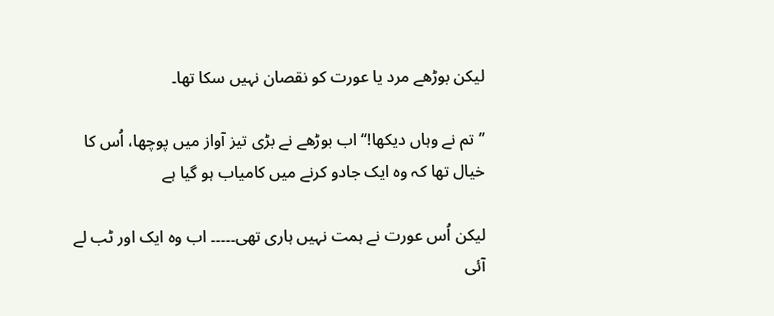لیکن بوڑھے مرد یا عورت کو نقصان نہیں سکا تھا۔

’’تم نے وہاں دیکھا!‘‘ اب بوڑھے نے بڑی تیز آواز میں پوچھا، اُس کا خیال تھا کہ وہ ایک جادو کرنے میں کامیاب ہو گیا ہے

لیکن اُس عورت نے ہمت نہیں ہاری تھی۔۔۔۔۔ اب وہ ایک اور ٹب لے آئی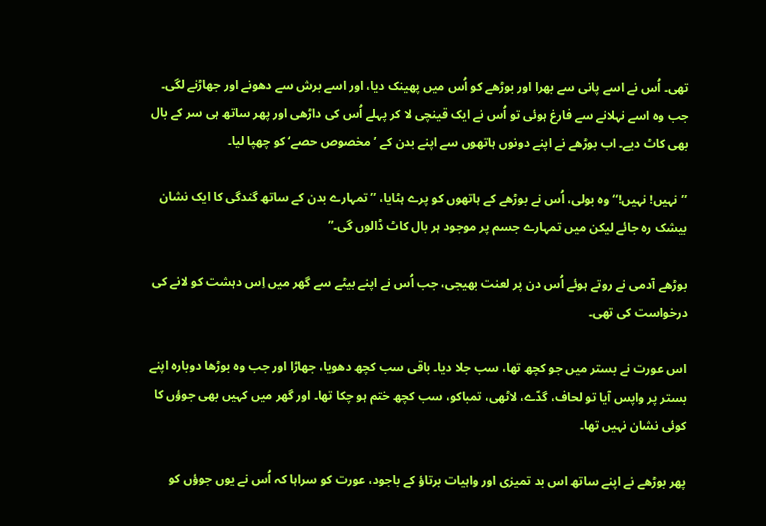تھی۔ اُس نے اسے پانی سے بھرا اور بوڑھے کو اُس میں پھینک دیا، اور اسے برش سے دھونے اور جھاڑنے لگی۔ جب وہ اسے نہلانے سے فارغ ہوئی تو اُس نے ایک قینچی لا کر پہلے اُس کی داڑھی اور پھر ساتھ ہی سر کے بال بھی کاٹ دیے۔ اب بوڑھے نے اپنے دونوں ہاتھوں سے اپنے بدن کے ’مخصوص حصے‘ کو چھپا لیا۔

’’نہیں! نہیں!‘‘ وہ بولی، اُس نے بوڑھے کے ہاتھوں کو پرے ہٹایا، ’’تمہارے بدن کے ساتھ گندگی کا ایک نشان بیشک رہ جائے لیکن میں تمہارے جسم پر موجود ہر بال کاٹ ڈالوں گی۔”

بوڑھے آدمی نے روتے ہوئے اُس دن پر لعنت بھیجی، جب اُس نے اپنے بیٹے سے گھر میں اِس دہشت کو لانے کی درخواست کی تھی۔

اس عورت نے بستر میں جو کچھ تھا، سب جلا دیا۔ باقی سب کچھ دھویا، جھاڑا اور جب وہ بوڑھا دوبارہ اپنے بستر پر واپس آیا تو لحاف، گدّے، لاٹھی، تمباکو، سب کچھ ختم ہو چکا تھا۔ اور گھر میں کہیں بھی جوؤں کا کوئی نشان نہیں تھا۔

پھر بوڑھے نے اپنے ساتھ اس بد تمیزی اور واہیات برتاؤ کے باجود، عورت کو سراہا کہ اُس نے یوں جوؤں کو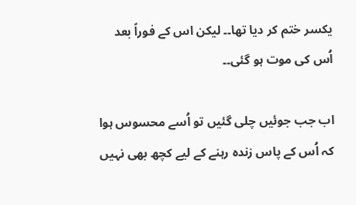یکسر ختم کر دیا تھا۔۔ لیکن اس کے فوراً بعد اُس کی موت ہو گئی۔۔

اب جب جوئیں چلی گئیں تو اُسے محسوس ہوا کہ اُس کے پاس زندہ رہنے کے لیے کچھ بھی نہیں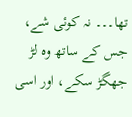تھا۔۔۔ نہ کوئی شے، جس کے ساتھ وہ لڑ جھگڑ سکے، اور اسی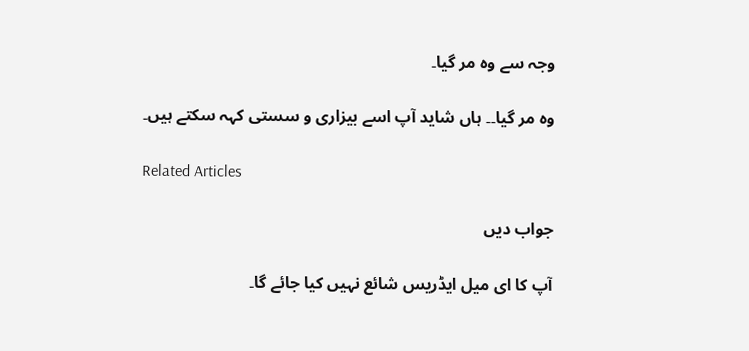وجہ سے وہ مر گیا۔

وہ مر گیا۔۔ ہاں شاید آپ اسے بیزاری و سستی کہہ سکتے ہیں۔

Related Articles

جواب دیں

آپ کا ای میل ایڈریس شائع نہیں کیا جائے گا۔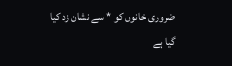ضروری خانوں کو * سے نشان زد کیا گیا ہے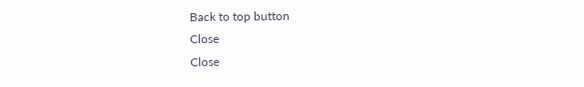Back to top button
Close
Close